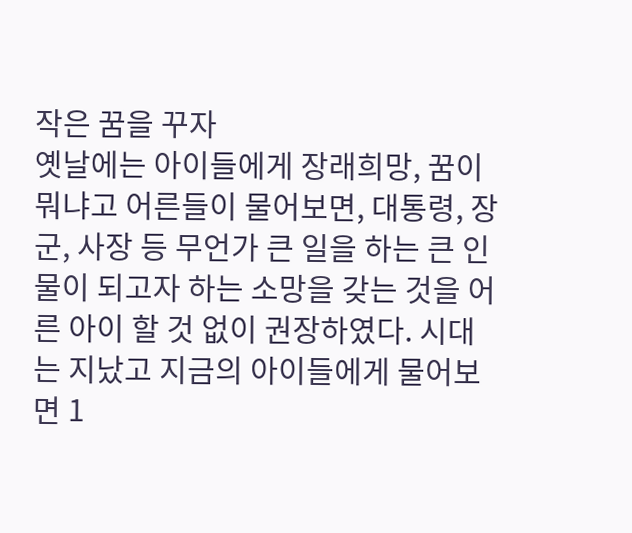작은 꿈을 꾸자
옛날에는 아이들에게 장래희망, 꿈이 뭐냐고 어른들이 물어보면, 대통령, 장군, 사장 등 무언가 큰 일을 하는 큰 인물이 되고자 하는 소망을 갖는 것을 어른 아이 할 것 없이 권장하였다. 시대는 지났고 지금의 아이들에게 물어보면 1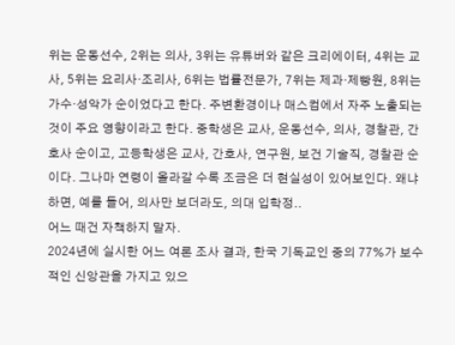위는 운동선수, 2위는 의사, 3위는 유튜버와 같은 크리에이터, 4위는 교사, 5위는 요리사·조리사, 6위는 법률전문가, 7위는 제과·제빵원, 8위는 가수·성악가 순이었다고 한다. 주변환경이나 매스컴에서 자주 노출되는 것이 주요 영향이라고 한다. 중학생은 교사, 운동선수, 의사, 경찰관, 간호사 순이고, 고등학생은 교사, 간호사, 연구원, 보건 기술직, 경찰관 순이다. 그나마 연령이 올라갈 수록 조금은 더 현실성이 있어보인다. 왜냐하면, 예를 들어, 의사만 보더라도, 의대 입학정..
어느 때건 자책하지 말자.
2024년에 실시한 어느 여론 조사 결과, 한국 기독교인 중의 77%가 보수적인 신앙관을 가지고 있으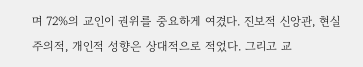며 72%의 교인이 권위를 중요하게 여겼다. 진보적 신앙관, 현실주의적, 개인적 성향은 상대적으로 적었다. 그리고 교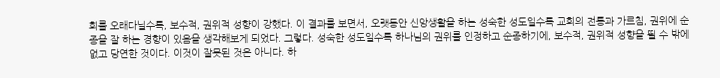회를 오래다닐수록, 보수적, 권위적 성향이 강했다. 이 결과를 보면서, 오랫동안 신앙생활을 하는 성숙한 성도일수록 교회의 전통과 가르침, 권위에 순종을 잘 하는 경향이 있음을 생각해보게 되었다. 그렇다. 성숙한 성도일수록 하나님의 권위를 인정하고 순종하기에, 보수적, 권위적 성향을 띌 수 밖에 없고 당연한 것이다. 이것이 잘못된 것은 아니다. 하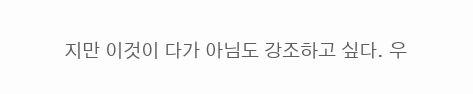지만 이것이 다가 아님도 강조하고 싶다. 우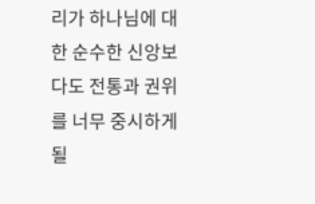리가 하나님에 대한 순수한 신앙보다도 전통과 권위를 너무 중시하게 될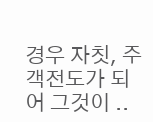경우 자칫, 주객전도가 되어 그것이 ..